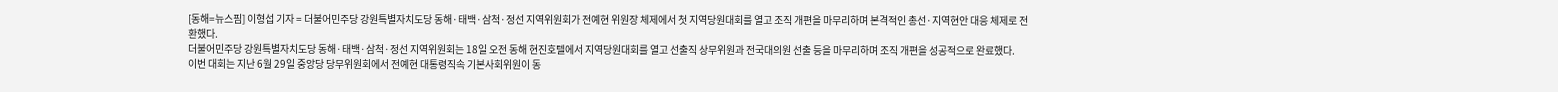[동해=뉴스핌] 이형섭 기자 = 더불어민주당 강원특별자치도당 동해·태백·삼척·정선 지역위원회가 전예현 위원장 체제에서 첫 지역당원대회를 열고 조직 개편을 마무리하며 본격적인 총선·지역현안 대응 체제로 전환했다.
더불어민주당 강원특별자치도당 동해·태백·삼척·정선 지역위원회는 18일 오전 동해 현진호텔에서 지역당원대회를 열고 선출직 상무위원과 전국대의원 선출 등을 마무리하며 조직 개편을 성공적으로 완료했다.
이번 대회는 지난 6월 29일 중앙당 당무위원회에서 전예현 대통령직속 기본사회위원이 동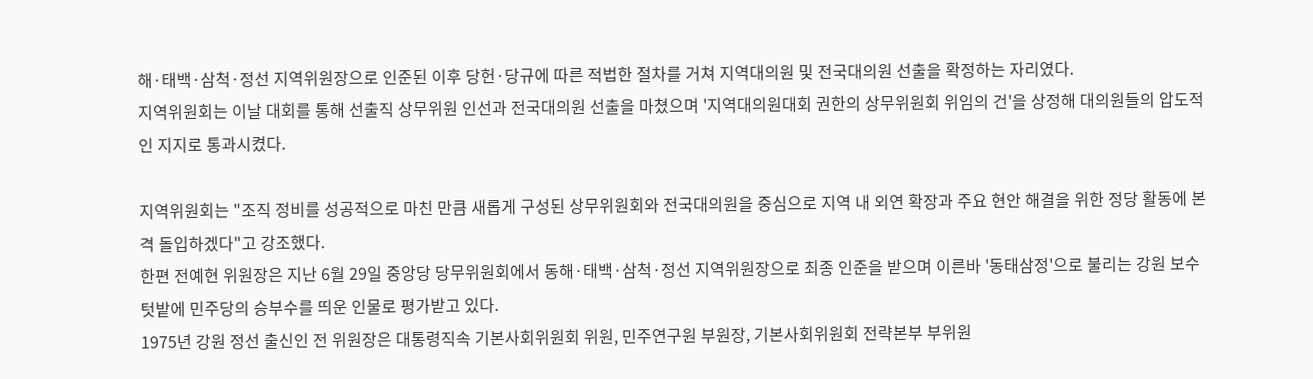해·태백·삼척·정선 지역위원장으로 인준된 이후 당헌·당규에 따른 적법한 절차를 거쳐 지역대의원 및 전국대의원 선출을 확정하는 자리였다.
지역위원회는 이날 대회를 통해 선출직 상무위원 인선과 전국대의원 선출을 마쳤으며 '지역대의원대회 권한의 상무위원회 위임의 건'을 상정해 대의원들의 압도적인 지지로 통과시켰다.

지역위원회는 "조직 정비를 성공적으로 마친 만큼 새롭게 구성된 상무위원회와 전국대의원을 중심으로 지역 내 외연 확장과 주요 현안 해결을 위한 정당 활동에 본격 돌입하겠다"고 강조했다.
한편 전예현 위원장은 지난 6월 29일 중앙당 당무위원회에서 동해·태백·삼척·정선 지역위원장으로 최종 인준을 받으며 이른바 '동태삼정'으로 불리는 강원 보수 텃밭에 민주당의 승부수를 띄운 인물로 평가받고 있다.
1975년 강원 정선 출신인 전 위원장은 대통령직속 기본사회위원회 위원, 민주연구원 부원장, 기본사회위원회 전략본부 부위원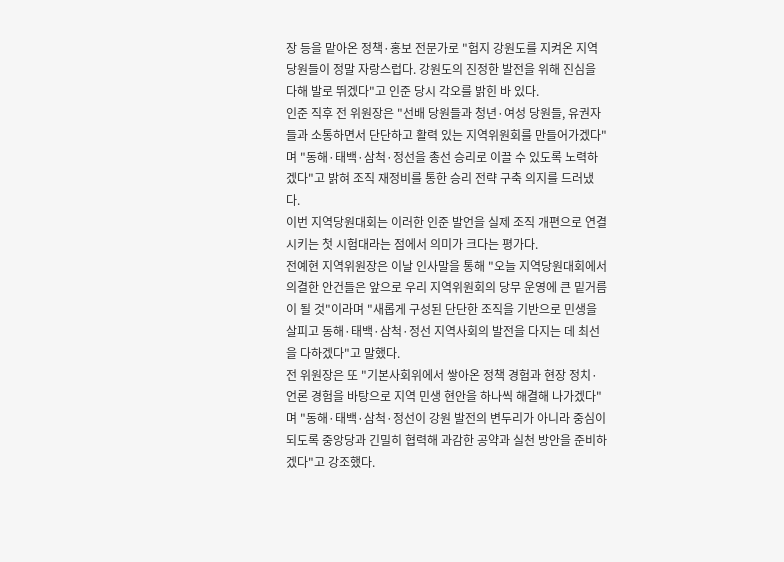장 등을 맡아온 정책·홍보 전문가로 "험지 강원도를 지켜온 지역당원들이 정말 자랑스럽다. 강원도의 진정한 발전을 위해 진심을 다해 발로 뛰겠다"고 인준 당시 각오를 밝힌 바 있다.
인준 직후 전 위원장은 "선배 당원들과 청년·여성 당원들, 유권자들과 소통하면서 단단하고 활력 있는 지역위원회를 만들어가겠다"며 "동해·태백·삼척·정선을 총선 승리로 이끌 수 있도록 노력하겠다"고 밝혀 조직 재정비를 통한 승리 전략 구축 의지를 드러냈다.
이번 지역당원대회는 이러한 인준 발언을 실제 조직 개편으로 연결시키는 첫 시험대라는 점에서 의미가 크다는 평가다.
전예현 지역위원장은 이날 인사말을 통해 "오늘 지역당원대회에서 의결한 안건들은 앞으로 우리 지역위원회의 당무 운영에 큰 밑거름이 될 것"이라며 "새롭게 구성된 단단한 조직을 기반으로 민생을 살피고 동해·태백·삼척·정선 지역사회의 발전을 다지는 데 최선을 다하겠다"고 말했다.
전 위원장은 또 "기본사회위에서 쌓아온 정책 경험과 현장 정치·언론 경험을 바탕으로 지역 민생 현안을 하나씩 해결해 나가겠다"며 "동해·태백·삼척·정선이 강원 발전의 변두리가 아니라 중심이 되도록 중앙당과 긴밀히 협력해 과감한 공약과 실천 방안을 준비하겠다"고 강조했다.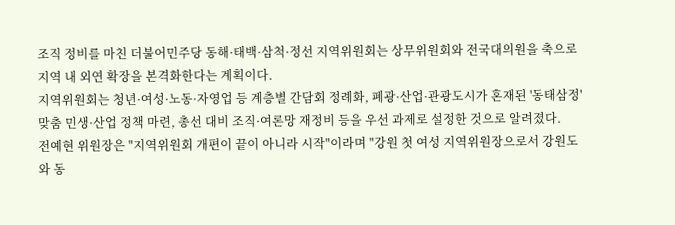조직 정비를 마친 더불어민주당 동해·태백·삼척·정선 지역위원회는 상무위원회와 전국대의원을 축으로 지역 내 외연 확장을 본격화한다는 계획이다.
지역위원회는 청년·여성·노동·자영업 등 계층별 간담회 정례화, 폐광·산업·관광도시가 혼재된 '동태삼정' 맞춤 민생·산업 정책 마련, 총선 대비 조직·여론망 재정비 등을 우선 과제로 설정한 것으로 알려졌다.
전예현 위원장은 "지역위원회 개편이 끝이 아니라 시작"이라며 "강원 첫 여성 지역위원장으로서 강원도와 동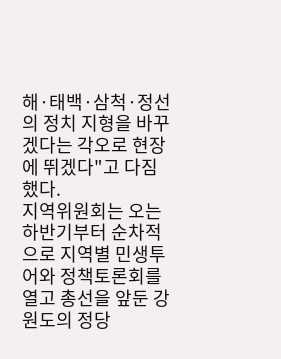해·태백·삼척·정선의 정치 지형을 바꾸겠다는 각오로 현장에 뛰겠다"고 다짐했다.
지역위원회는 오는 하반기부터 순차적으로 지역별 민생투어와 정책토론회를 열고 총선을 앞둔 강원도의 정당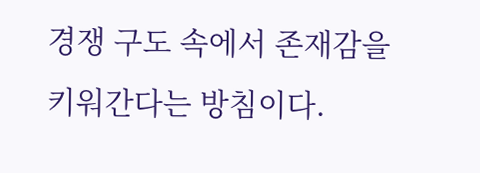경쟁 구도 속에서 존재감을 키워간다는 방침이다.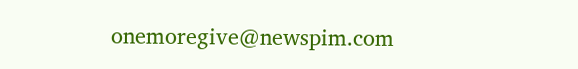onemoregive@newspim.com